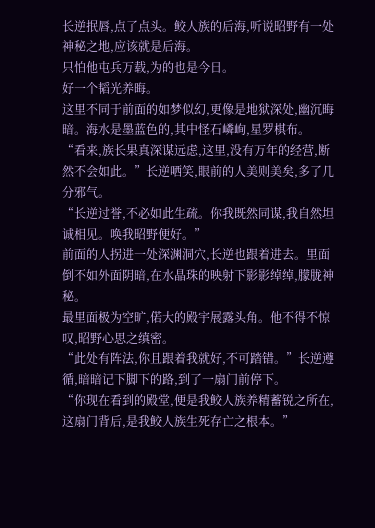长逆抿唇,点了点头。鲛人族的后海,听说昭野有一处神秘之地,应该就是后海。
只怕他屯兵万载,为的也是今日。
好一个韬光养晦。
这里不同于前面的如梦似幻,更像是地狱深处,幽沉晦暗。海水是墨蓝色的,其中怪石嶙峋,星罗棋布。
“看来,族长果真深谋远虑,这里,没有万年的经营,断然不会如此。”长逆哂笑,眼前的人美则美矣,多了几分邪气。
“长逆过誉,不必如此生疏。你我既然同谋,我自然坦诚相见。唤我昭野便好。”
前面的人拐进一处深渊洞穴,长逆也跟着进去。里面倒不如外面阴暗,在水晶珠的映射下影影绰绰,朦胧神秘。
最里面极为空旷,偌大的殿宇展露头角。他不得不惊叹,昭野心思之缜密。
“此处有阵法,你且跟着我就好,不可踏错。”长逆遵循,暗暗记下脚下的路,到了一扇门前停下。
“你现在看到的殿堂,便是我鲛人族养精蓄锐之所在,这扇门背后,是我鲛人族生死存亡之根本。”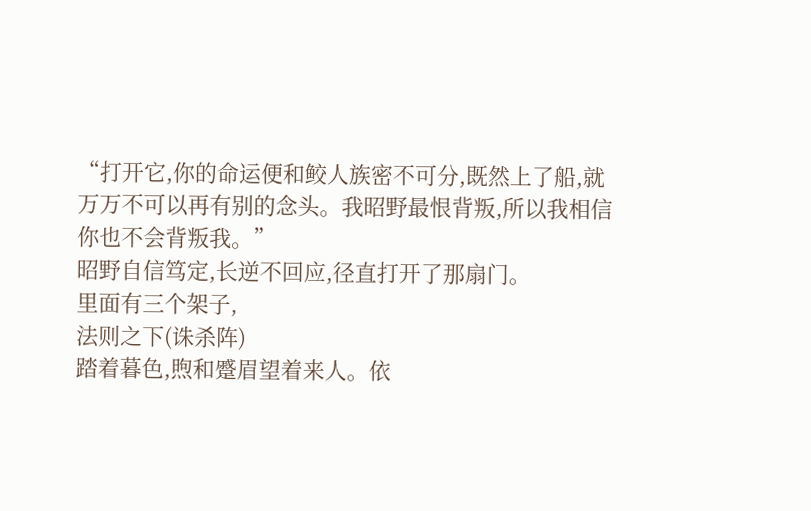“打开它,你的命运便和鲛人族密不可分,既然上了船,就万万不可以再有别的念头。我昭野最恨背叛,所以我相信你也不会背叛我。”
昭野自信笃定,长逆不回应,径直打开了那扇门。
里面有三个架子,
法则之下(诛杀阵)
踏着暮色,煦和蹙眉望着来人。依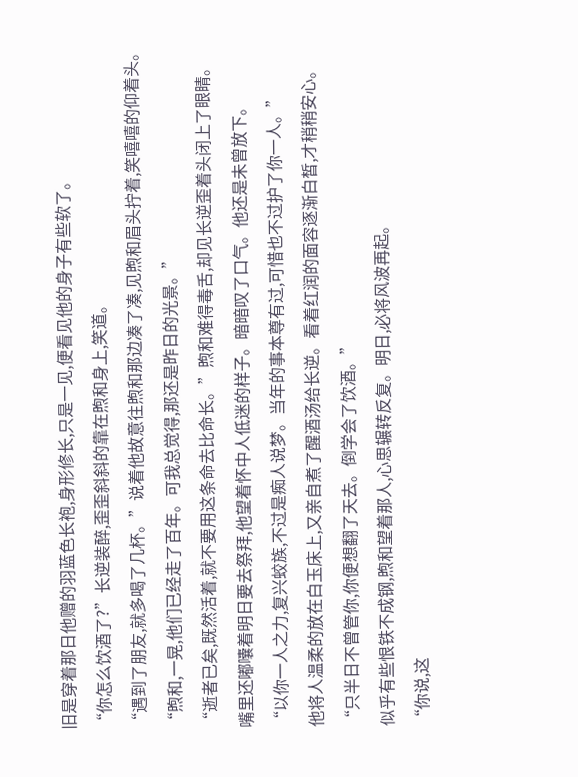旧是穿着那日他赠的羽蓝色长袍,身形修长,只是一见,便看见他的身子有些软了。
“你怎么饮酒了?”长逆装醉,歪歪斜斜的靠在煦和身上,笑道。
“遇到了朋友,就多喝了几杯。”说着他故意往煦和那边凑了凑,见煦和眉头拧着,笑嘻嘻的仰着头。
“煦和,一晃,他们已经走了百年。可我总觉得,那还是昨日的光景。”
“逝者已矣,既然活着,就不要用这条命去比命长。”煦和难得毒舌,却见长逆歪着头闭上了眼睛。
嘴里还嘟囔着明日要去祭拜,他望着怀中人低迷的样子。暗暗叹了口气。他还是未曾放下。
“以你一人之力,复兴蛟族,不过是痴人说梦。当年的事本尊有过,可惜也不过护了你一人。”
他将人温柔的放在白玉床上,又亲自煮了醒酒汤给长逆。看着红润的面容逐渐白皙,才稍稍安心。
“只半日不曾管你,你便想翻了天去。倒学会了饮酒。”
似乎有些恨铁不成钢,煦和望着那人,心思辗转反复。明日,必将风波再起。
“你说,这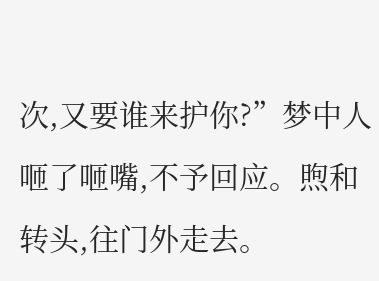次,又要谁来护你?”梦中人咂了咂嘴,不予回应。煦和转头,往门外走去。